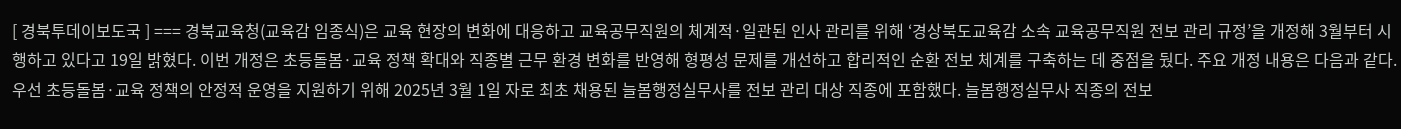[ 경북투데이보도국 ] === 경북교육청(교육감 임종식)은 교육 현장의 변화에 대응하고 교육공무직원의 체계적·일관된 인사 관리를 위해 ‘경상북도교육감 소속 교육공무직원 전보 관리 규정’을 개정해 3월부터 시행하고 있다고 19일 밝혔다. 이번 개정은 초등돌봄·교육 정책 확대와 직종별 근무 환경 변화를 반영해 형평성 문제를 개선하고 합리적인 순환 전보 체계를 구축하는 데 중점을 뒀다. 주요 개정 내용은 다음과 같다. 우선 초등돌봄·교육 정책의 안정적 운영을 지원하기 위해 2025년 3월 1일 자로 최초 채용된 늘봄행정실무사를 전보 관리 대상 직종에 포함했다. 늘봄행정실무사 직종의 전보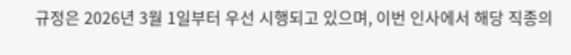규정은 2026년 3월 1일부터 우선 시행되고 있으며, 이번 인사에서 해당 직종의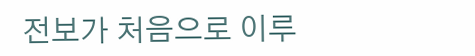전보가 처음으로 이루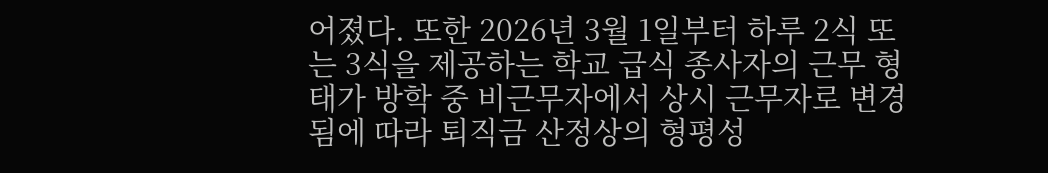어졌다. 또한 2026년 3월 1일부터 하루 2식 또는 3식을 제공하는 학교 급식 종사자의 근무 형태가 방학 중 비근무자에서 상시 근무자로 변경됨에 따라 퇴직금 산정상의 형평성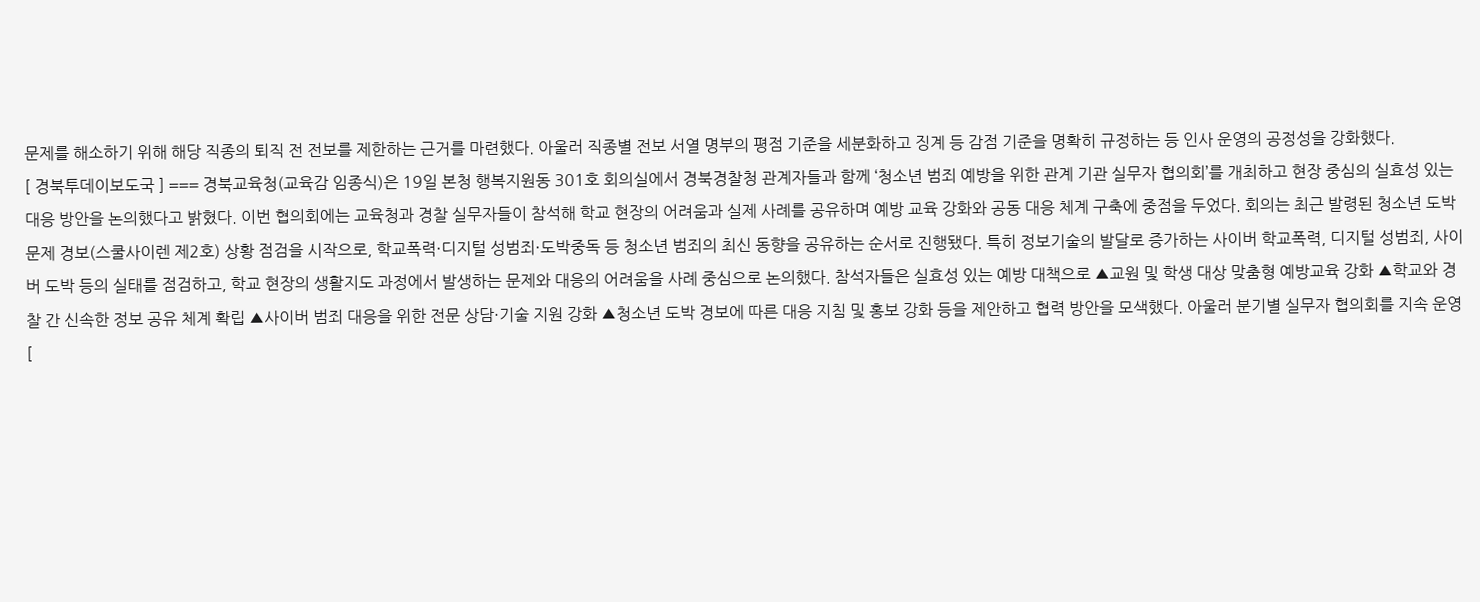문제를 해소하기 위해 해당 직종의 퇴직 전 전보를 제한하는 근거를 마련했다. 아울러 직종별 전보 서열 명부의 평점 기준을 세분화하고 징계 등 감점 기준을 명확히 규정하는 등 인사 운영의 공정성을 강화했다.
[ 경북투데이보도국 ] === 경북교육청(교육감 임종식)은 19일 본청 행복지원동 301호 회의실에서 경북경찰청 관계자들과 함께 ‘청소년 범죄 예방을 위한 관계 기관 실무자 협의회’를 개최하고 현장 중심의 실효성 있는 대응 방안을 논의했다고 밝혔다. 이번 협의회에는 교육청과 경찰 실무자들이 참석해 학교 현장의 어려움과 실제 사례를 공유하며 예방 교육 강화와 공동 대응 체계 구축에 중점을 두었다. 회의는 최근 발령된 청소년 도박 문제 경보(스쿨사이렌 제2호) 상황 점검을 시작으로, 학교폭력·디지털 성범죄·도박중독 등 청소년 범죄의 최신 동향을 공유하는 순서로 진행됐다. 특히 정보기술의 발달로 증가하는 사이버 학교폭력, 디지털 성범죄, 사이버 도박 등의 실태를 점검하고, 학교 현장의 생활지도 과정에서 발생하는 문제와 대응의 어려움을 사례 중심으로 논의했다. 참석자들은 실효성 있는 예방 대책으로 ▲교원 및 학생 대상 맞춤형 예방교육 강화 ▲학교와 경찰 간 신속한 정보 공유 체계 확립 ▲사이버 범죄 대응을 위한 전문 상담·기술 지원 강화 ▲청소년 도박 경보에 따른 대응 지침 및 홍보 강화 등을 제안하고 협력 방안을 모색했다. 아울러 분기별 실무자 협의회를 지속 운영
[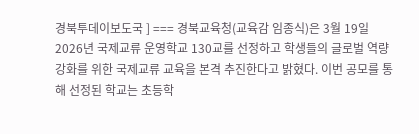경북투데이보도국 ] === 경북교육청(교육감 임종식)은 3월 19일 2026년 국제교류 운영학교 130교를 선정하고 학생들의 글로벌 역량 강화를 위한 국제교류 교육을 본격 추진한다고 밝혔다. 이번 공모를 통해 선정된 학교는 초등학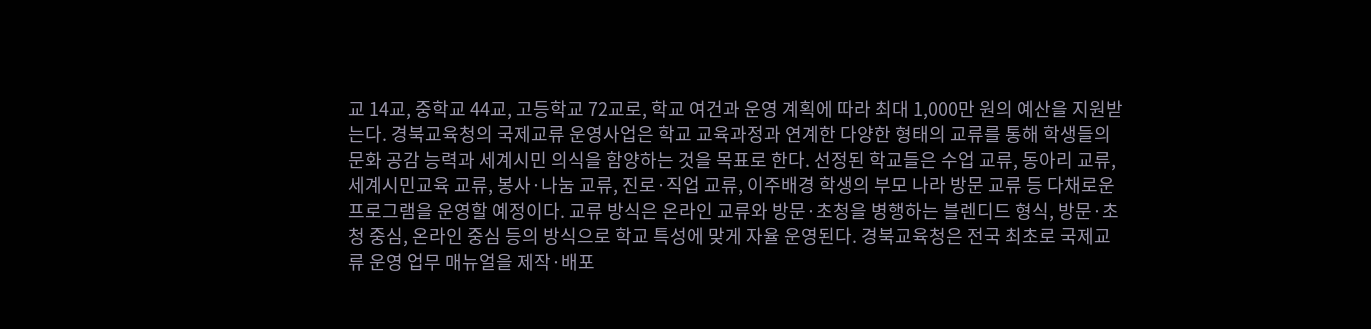교 14교, 중학교 44교, 고등학교 72교로, 학교 여건과 운영 계획에 따라 최대 1,000만 원의 예산을 지원받는다. 경북교육청의 국제교류 운영사업은 학교 교육과정과 연계한 다양한 형태의 교류를 통해 학생들의 문화 공감 능력과 세계시민 의식을 함양하는 것을 목표로 한다. 선정된 학교들은 수업 교류, 동아리 교류, 세계시민교육 교류, 봉사·나눔 교류, 진로·직업 교류, 이주배경 학생의 부모 나라 방문 교류 등 다채로운 프로그램을 운영할 예정이다. 교류 방식은 온라인 교류와 방문·초청을 병행하는 블렌디드 형식, 방문·초청 중심, 온라인 중심 등의 방식으로 학교 특성에 맞게 자율 운영된다. 경북교육청은 전국 최초로 국제교류 운영 업무 매뉴얼을 제작·배포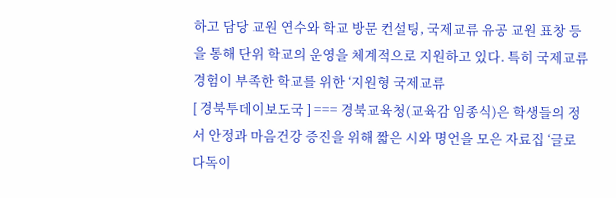하고 담당 교원 연수와 학교 방문 컨설팅, 국제교류 유공 교원 표창 등을 통해 단위 학교의 운영을 체계적으로 지원하고 있다. 특히 국제교류 경험이 부족한 학교를 위한 ‘지원형 국제교류
[ 경북투데이보도국 ] === 경북교육청(교육감 임종식)은 학생들의 정서 안정과 마음건강 증진을 위해 짧은 시와 명언을 모은 자료집 ‘글로 다독이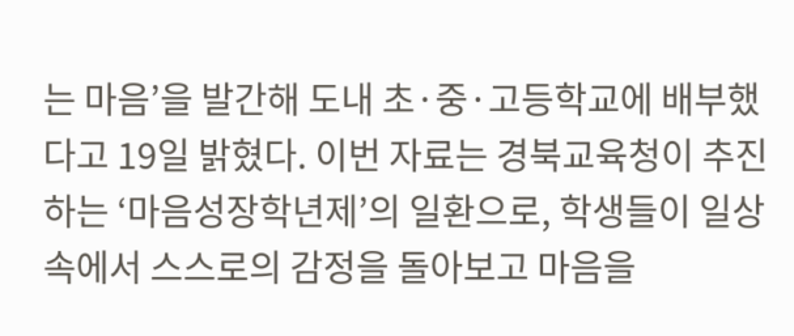는 마음’을 발간해 도내 초·중·고등학교에 배부했다고 19일 밝혔다. 이번 자료는 경북교육청이 추진하는 ‘마음성장학년제’의 일환으로, 학생들이 일상 속에서 스스로의 감정을 돌아보고 마음을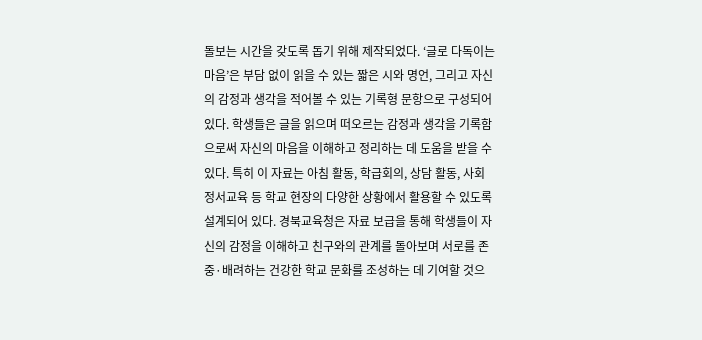돌보는 시간을 갖도록 돕기 위해 제작되었다. ‘글로 다독이는 마음’은 부담 없이 읽을 수 있는 짧은 시와 명언, 그리고 자신의 감정과 생각을 적어볼 수 있는 기록형 문항으로 구성되어 있다. 학생들은 글을 읽으며 떠오르는 감정과 생각을 기록함으로써 자신의 마음을 이해하고 정리하는 데 도움을 받을 수 있다. 특히 이 자료는 아침 활동, 학급회의, 상담 활동, 사회정서교육 등 학교 현장의 다양한 상황에서 활용할 수 있도록 설계되어 있다. 경북교육청은 자료 보급을 통해 학생들이 자신의 감정을 이해하고 친구와의 관계를 돌아보며 서로를 존중·배려하는 건강한 학교 문화를 조성하는 데 기여할 것으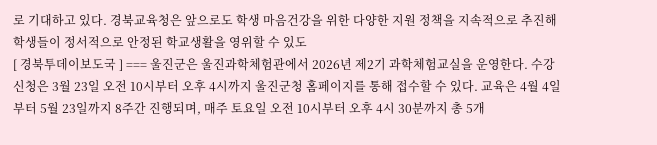로 기대하고 있다. 경북교육청은 앞으로도 학생 마음건강을 위한 다양한 지원 정책을 지속적으로 추진해 학생들이 정서적으로 안정된 학교생활을 영위할 수 있도
[ 경북투데이보도국 ] === 울진군은 울진과학체험관에서 2026년 제2기 과학체험교실을 운영한다. 수강 신청은 3월 23일 오전 10시부터 오후 4시까지 울진군청 홈페이지를 통해 접수할 수 있다. 교육은 4월 4일부터 5월 23일까지 8주간 진행되며, 매주 토요일 오전 10시부터 오후 4시 30분까지 총 5개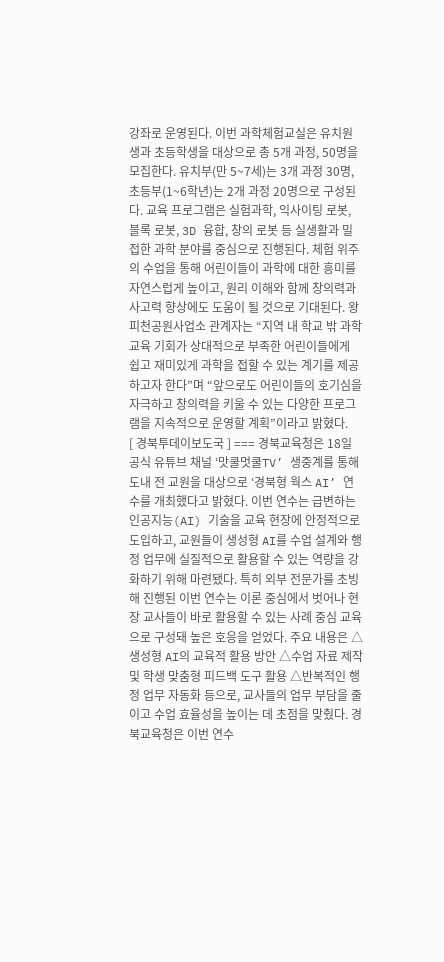강좌로 운영된다. 이번 과학체험교실은 유치원생과 초등학생을 대상으로 총 5개 과정, 50명을 모집한다. 유치부(만 5~7세)는 3개 과정 30명, 초등부(1~6학년)는 2개 과정 20명으로 구성된다. 교육 프로그램은 실험과학, 익사이팅 로봇, 블록 로봇, 3D 융합, 창의 로봇 등 실생활과 밀접한 과학 분야를 중심으로 진행된다. 체험 위주의 수업을 통해 어린이들이 과학에 대한 흥미를 자연스럽게 높이고, 원리 이해와 함께 창의력과 사고력 향상에도 도움이 될 것으로 기대된다. 왕피천공원사업소 관계자는 “지역 내 학교 밖 과학교육 기회가 상대적으로 부족한 어린이들에게 쉽고 재미있게 과학을 접할 수 있는 계기를 제공하고자 한다”며 “앞으로도 어린이들의 호기심을 자극하고 창의력을 키울 수 있는 다양한 프로그램을 지속적으로 운영할 계획”이라고 밝혔다.
[ 경북투데이보도국 ] === 경북교육청은 18일 공식 유튜브 채널 ‘맛쿨멋쿨TV’ 생중계를 통해 도내 전 교원을 대상으로 ‘경북형 웍스 AI’ 연수를 개최했다고 밝혔다. 이번 연수는 급변하는 인공지능(AI) 기술을 교육 현장에 안정적으로 도입하고, 교원들이 생성형 AI를 수업 설계와 행정 업무에 실질적으로 활용할 수 있는 역량을 강화하기 위해 마련됐다. 특히 외부 전문가를 초빙해 진행된 이번 연수는 이론 중심에서 벗어나 현장 교사들이 바로 활용할 수 있는 사례 중심 교육으로 구성돼 높은 호응을 얻었다. 주요 내용은 △생성형 AI의 교육적 활용 방안 △수업 자료 제작 및 학생 맞춤형 피드백 도구 활용 △반복적인 행정 업무 자동화 등으로, 교사들의 업무 부담을 줄이고 수업 효율성을 높이는 데 초점을 맞췄다. 경북교육청은 이번 연수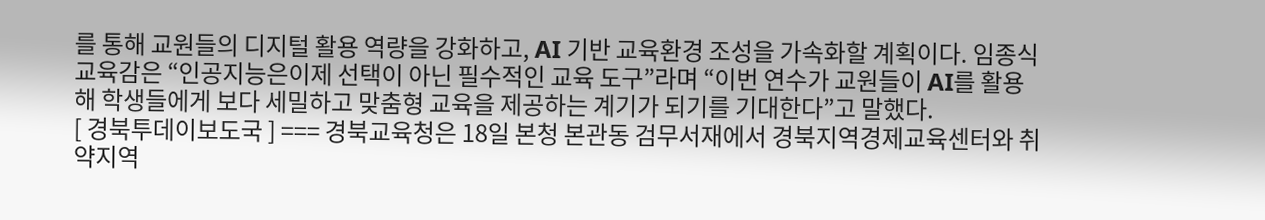를 통해 교원들의 디지털 활용 역량을 강화하고, AI 기반 교육환경 조성을 가속화할 계획이다. 임종식 교육감은 “인공지능은이제 선택이 아닌 필수적인 교육 도구”라며 “이번 연수가 교원들이 AI를 활용해 학생들에게 보다 세밀하고 맞춤형 교육을 제공하는 계기가 되기를 기대한다”고 말했다.
[ 경북투데이보도국 ] === 경북교육청은 18일 본청 본관동 검무서재에서 경북지역경제교육센터와 취약지역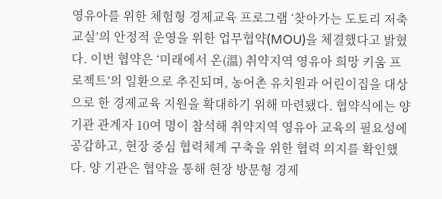영유아를 위한 체험형 경제교육 프로그램 ‘찾아가는 도토리 저축 교실’의 안정적 운영을 위한 업무협약(MOU)을 체결했다고 밝혔다. 이번 협약은 ‘미래에서 온(溫) 취약지역 영유아 희망 키움 프로젝트’의 일환으로 추진되며, 농어촌 유치원과 어린이집을 대상으로 한 경제교육 지원을 확대하기 위해 마련됐다. 협약식에는 양 기관 관계자 10여 명이 참석해 취약지역 영유아 교육의 필요성에 공감하고, 현장 중심 협력체계 구축을 위한 협력 의지를 확인했다. 양 기관은 협약을 통해 현장 방문형 경제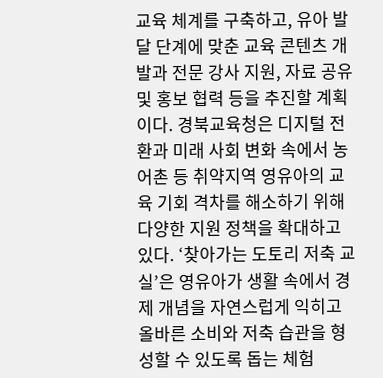교육 체계를 구축하고, 유아 발달 단계에 맞춘 교육 콘텐츠 개발과 전문 강사 지원, 자료 공유 및 홍보 협력 등을 추진할 계획이다. 경북교육청은 디지털 전환과 미래 사회 변화 속에서 농어촌 등 취약지역 영유아의 교육 기회 격차를 해소하기 위해 다양한 지원 정책을 확대하고 있다. ‘찾아가는 도토리 저축 교실’은 영유아가 생활 속에서 경제 개념을 자연스럽게 익히고 올바른 소비와 저축 습관을 형성할 수 있도록 돕는 체험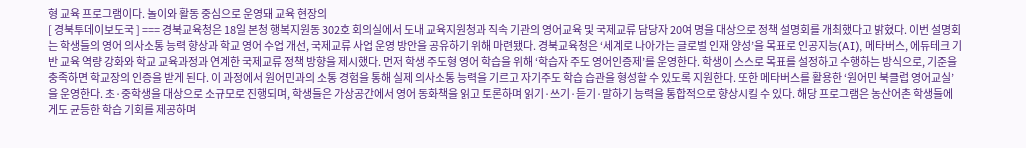형 교육 프로그램이다. 놀이와 활동 중심으로 운영돼 교육 현장의
[ 경북투데이보도국 ] === 경북교육청은 18일 본청 행복지원동 302호 회의실에서 도내 교육지원청과 직속 기관의 영어교육 및 국제교류 담당자 20여 명을 대상으로 정책 설명회를 개최했다고 밝혔다. 이번 설명회는 학생들의 영어 의사소통 능력 향상과 학교 영어 수업 개선, 국제교류 사업 운영 방안을 공유하기 위해 마련됐다. 경북교육청은 ‘세계로 나아가는 글로벌 인재 양성’을 목표로 인공지능(AI), 메타버스, 에듀테크 기반 교육 역량 강화와 학교 교육과정과 연계한 국제교류 정책 방향을 제시했다. 먼저 학생 주도형 영어 학습을 위해 ‘학습자 주도 영어인증제’를 운영한다. 학생이 스스로 목표를 설정하고 수행하는 방식으로, 기준을 충족하면 학교장의 인증을 받게 된다. 이 과정에서 원어민과의 소통 경험을 통해 실제 의사소통 능력을 기르고 자기주도 학습 습관을 형성할 수 있도록 지원한다. 또한 메타버스를 활용한 ‘원어민 북클럽 영어교실’을 운영한다. 초·중학생을 대상으로 소규모로 진행되며, 학생들은 가상공간에서 영어 동화책을 읽고 토론하며 읽기·쓰기·듣기·말하기 능력을 통합적으로 향상시킬 수 있다. 해당 프로그램은 농산어촌 학생들에게도 균등한 학습 기회를 제공하며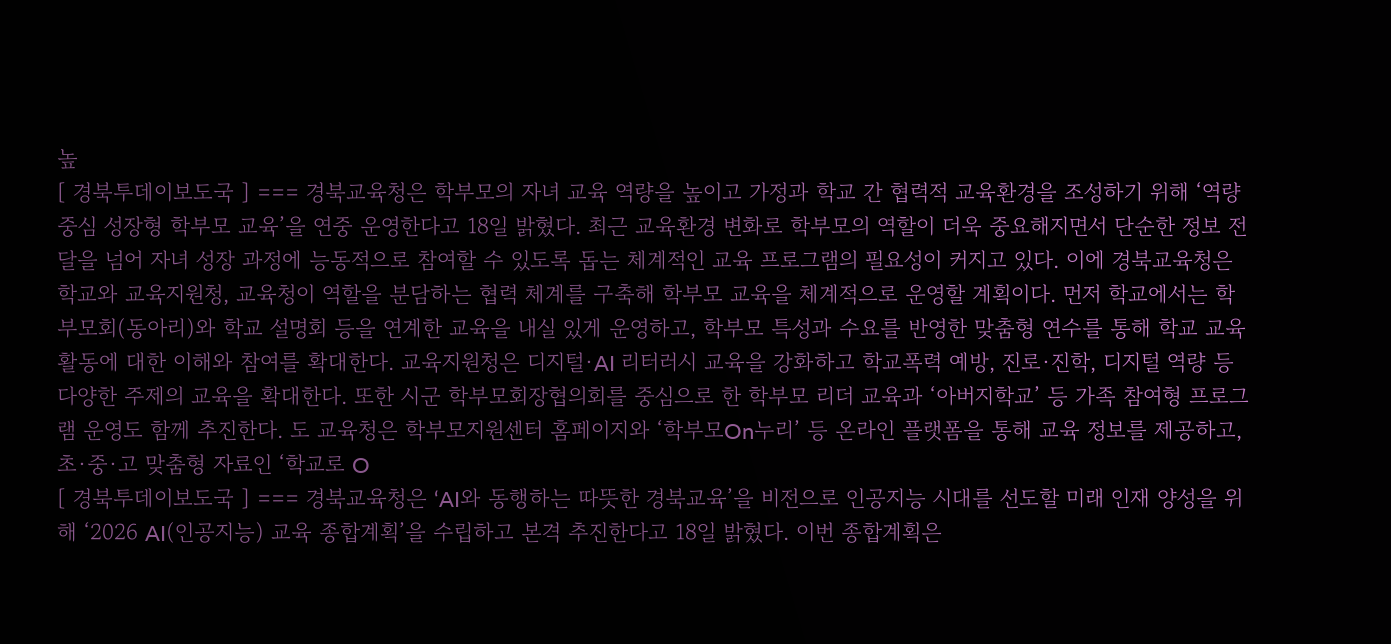높
[ 경북투데이보도국 ] === 경북교육청은 학부모의 자녀 교육 역량을 높이고 가정과 학교 간 협력적 교육환경을 조성하기 위해 ‘역량 중심 성장형 학부모 교육’을 연중 운영한다고 18일 밝혔다. 최근 교육환경 변화로 학부모의 역할이 더욱 중요해지면서 단순한 정보 전달을 넘어 자녀 성장 과정에 능동적으로 참여할 수 있도록 돕는 체계적인 교육 프로그램의 필요성이 커지고 있다. 이에 경북교육청은 학교와 교육지원청, 교육청이 역할을 분담하는 협력 체계를 구축해 학부모 교육을 체계적으로 운영할 계획이다. 먼저 학교에서는 학부모회(동아리)와 학교 설명회 등을 연계한 교육을 내실 있게 운영하고, 학부모 특성과 수요를 반영한 맞춤형 연수를 통해 학교 교육활동에 대한 이해와 참여를 확대한다. 교육지원청은 디지털·AI 리터러시 교육을 강화하고 학교폭력 예방, 진로·진학, 디지털 역량 등 다양한 주제의 교육을 확대한다. 또한 시군 학부모회장협의회를 중심으로 한 학부모 리더 교육과 ‘아버지학교’ 등 가족 참여형 프로그램 운영도 함께 추진한다. 도 교육청은 학부모지원센터 홈페이지와 ‘학부모On누리’ 등 온라인 플랫폼을 통해 교육 정보를 제공하고, 초·중·고 맞춤형 자료인 ‘학교로 O
[ 경북투데이보도국 ] === 경북교육청은 ‘AI와 동행하는 따뜻한 경북교육’을 비전으로 인공지능 시대를 선도할 미래 인재 양성을 위해 ‘2026 AI(인공지능) 교육 종합계획’을 수립하고 본격 추진한다고 18일 밝혔다. 이번 종합계획은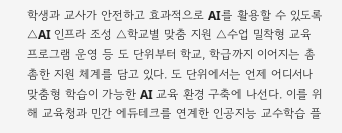학생과 교사가 안전하고 효과적으로 AI를 활용할 수 있도록 △AI 인프라 조성 △학교별 맞춤 지원 △수업 밀착형 교육 프로그램 운영 등 도 단위부터 학교, 학급까지 이어지는 촘촘한 지원 체계를 담고 있다. 도 단위에서는 언제 어디서나 맞춤형 학습이 가능한 AI 교육 환경 구축에 나선다. 이를 위해 교육청과 민간 에듀테크를 연계한 인공지능 교수학습 플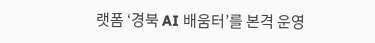랫폼 ‘경북 AI 배움터’를 본격 운영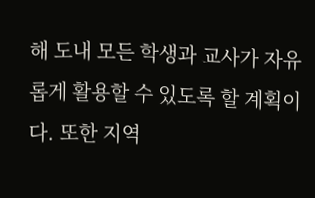해 도내 모든 학생과 교사가 자유롭게 활용할 수 있도록 할 계획이다. 또한 지역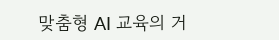맞춤형 AI 교육의 거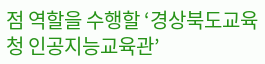점 역할을 수행할 ‘경상북도교육청 인공지능교육관’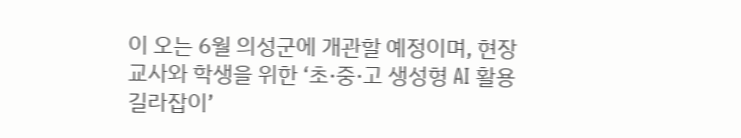이 오는 6월 의성군에 개관할 예정이며, 현장 교사와 학생을 위한 ‘초·중·고 생성형 AI 활용 길라잡이’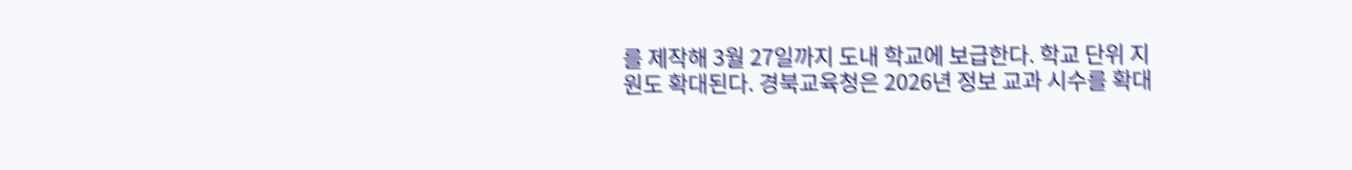를 제작해 3월 27일까지 도내 학교에 보급한다. 학교 단위 지원도 확대된다. 경북교육청은 2026년 정보 교과 시수를 확대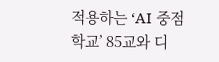적용하는 ‘AI 중점학교’ 85교와 디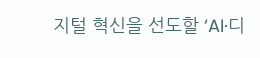지털 혁신을 선도할 ‘AI·디